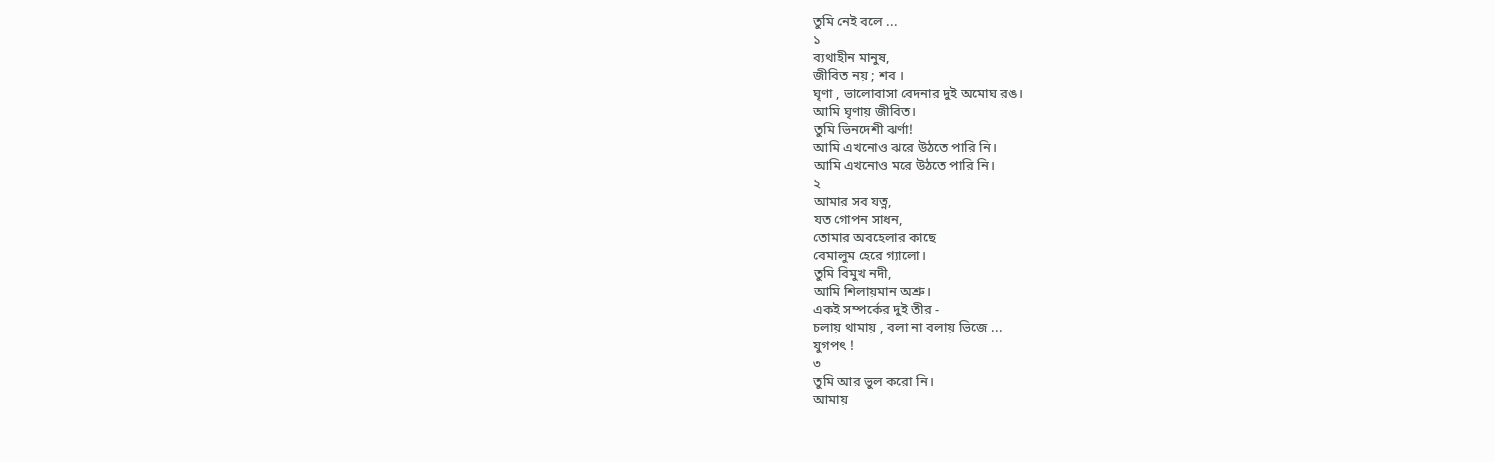তুমি নেই বলে ...
১
ব্যথাহীন মানুষ,
জীবিত নয় ; শব ।
ঘৃণা , ভালোবাসা বেদনার দুই অমোঘ রঙ।
আমি ঘৃণায় জীবিত।
তুমি ভিনদেশী ঝর্ণা!
আমি এখনোও ঝরে উঠতে পারি নি।
আমি এখনোও মরে উঠতে পারি নি।
২
আমার সব যত্ন,
যত গোপন সাধন,
তোমার অবহেলার কাছে
বেমালুম হেরে গ্যালো।
তুমি বিমুখ নদী,
আমি শিলায়মান অশ্রু।
একই সম্পর্কের দুই তীর -
চলায় থামায় , বলা না বলায় ভিজে ...
যুগপৎ !
৩
তুমি আর ভুল করো নি।
আমায়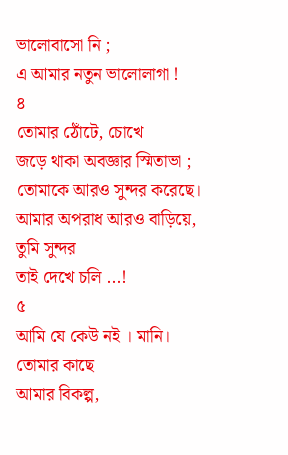ভালোবাসো নি ;
এ আমার নতুন ভালোলাগা !
৪
তোমার ঠোঁটে, চোখে
জড়ে থাকা অবজ্ঞার স্মিতাভা ;
তোমাকে আরও সুন্দর করেছে।
আমার অপরাধ আরও বাড়িয়ে,
তুমি সুন্দর
তাই দেখে চলি ...!
৫
আমি যে কেউ নই । মানি।
তোমার কাছে
আমার বিকল্প,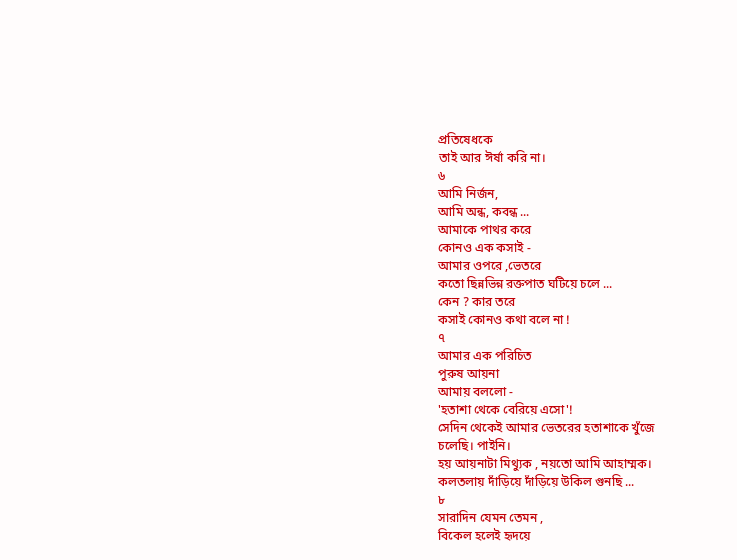প্রতিষেধকে
তাই আর ঈর্ষা করি না।
৬
আমি নির্জন,
আমি অন্ধ, কবন্ধ ...
আমাকে পাথর করে
কোনও এক কসাই -
আমার ওপরে ,ভেতরে
কতো ছিন্নভিন্ন রক্তপাত ঘটিয়ে চলে ...
কেন ? কার তরে
কসাই কোনও কথা বলে না !
৭
আমার এক পরিচিত
পুরুষ আয়না
আমায় বললো -
'হতাশা থেকে বেরিয়ে এসো'!
সেদিন থেকেই আমার ভেতরের হতাশাকে খুঁজে
চলেছি। পাইনি।
হয় আয়নাটা মিথ্যুক , নয়তো আমি আহাম্মক।
কলতলায় দাঁড়িয়ে দাঁড়িয়ে উকিল গুনছি ...
৮
সারাদিন যেমন তেমন ,
বিকেল হলেই হৃদয়ে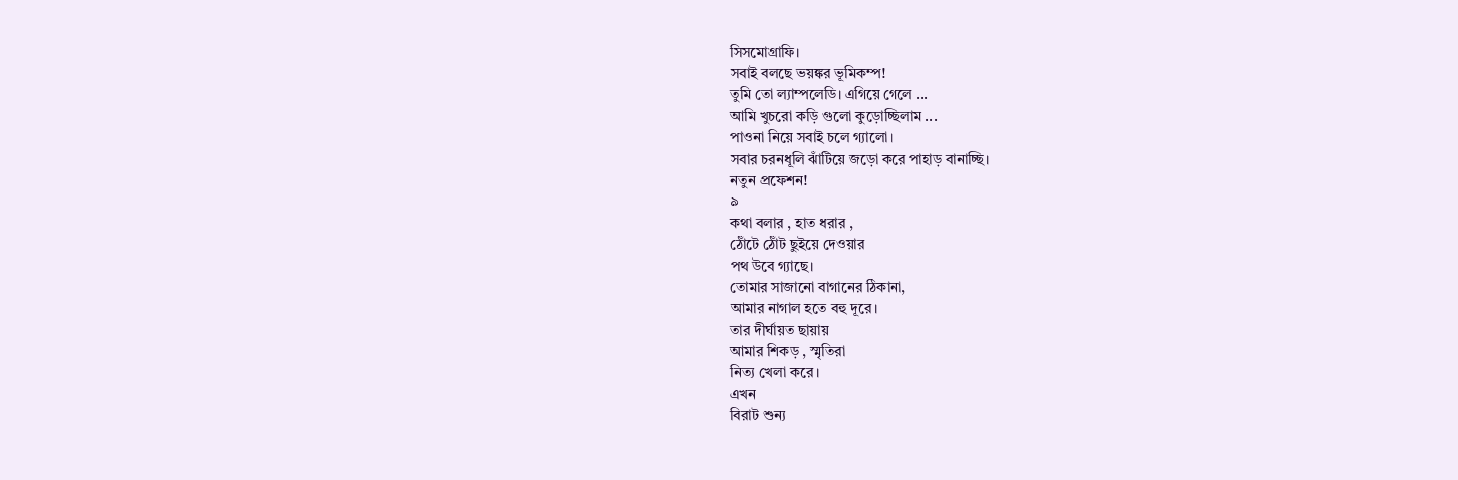সিসমোগ্রাফি।
সবাই বলছে ভয়ঙ্কর ভূমিকম্প!
তুমি তো ল্যাম্পলেডি। এগিয়ে গেলে ...
আমি খুচরো কড়ি গুলো কুড়োচ্ছিলাম ...
পাওনা নিয়ে সবাই চলে গ্যালো।
সবার চরনধূলি ঝাঁটিয়ে জড়ো করে পাহাড় বানাচ্ছি।
নতুন প্রফেশন!
৯
কথা বলার , হাত ধরার ,
ঠোঁটে ঠোঁট ছুইয়ে দেওয়ার
পথ উবে গ্যাছে।
তোমার সাজানো বাগানের ঠিকানা,
আমার নাগাল হতে বহু দূরে।
তার দীর্ঘায়ত ছায়ায়
আমার শিকড় , স্মৃতিরা
নিত্য খেলা করে।
এখন
বিরাট শুন্য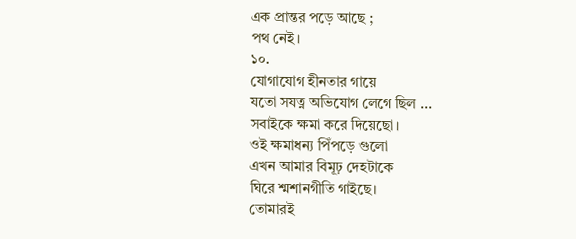এক প্রান্তর পড়ে আছে ;
পথ নেই।
১০.
যোগাযোগ হীনতার গায়ে
যতো সযত্ন অভিযোগ লেগে ছিল ...
সবাইকে ক্ষমা করে দিয়েছো।
ওই ক্ষমাধন্য পিঁপড়ে গুলো
এখন আমার বিমূঢ় দেহটাকে
ঘিরে শ্মশানগীতি গাইছে।
তোমারই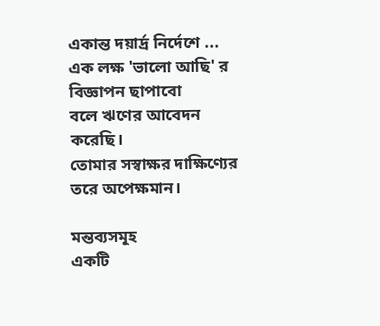একান্ত দয়ার্দ্র নির্দেশে ...
এক লক্ষ 'ভালো আছি' র বিজ্ঞাপন ছাপাবো
বলে ঋণের আবেদন করেছি।
তোমার সস্বাক্ষর দাক্ষিণ্যের তরে অপেক্ষমান।

মন্তব্যসমূহ
একটি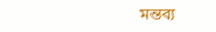মন্তব্য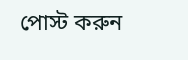পোস্ট করুন